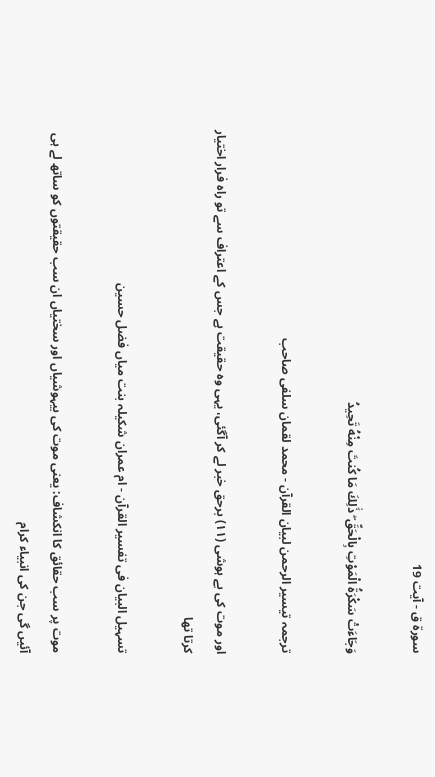سورة ق - آیت 19

وَجَاءَتْ سَكْرَةُ الْمَوْتِ بِالْحَقِّ ۖ ذَٰلِكَ مَا كُنتَ مِنْهُ تَحِيدُ

ترجمہ تیسیر الرحمن لبیان القرآن - محمد لقمان سلفی صاحب

اور موت کی بے ہوشی (١١) برحق خبر لے کر آگئی، یہی وہ حقیقت ہے جس کے اعتراف سے تو راہ فرار اختیار کرتا تھا

تسہیل البیان فی تفسیر القرآن - ام عمران شکیلہ بنت میاں فضل حسین

موت پر سب حقائق کا انکشاف: یعنی موت کی بیہوشیاں اور سختیاں ان سب حقیقتوں کو ساتھ لے ہی آئیں گی جن کی انبیاء کرام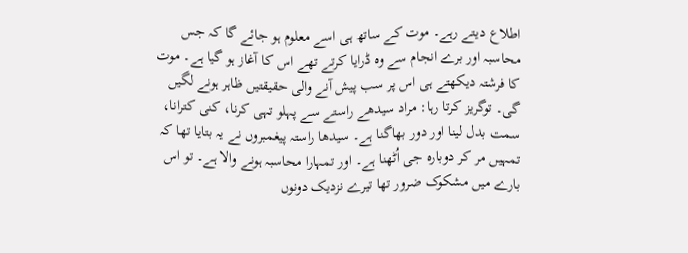اطلاع دیتے رہے۔ موت کے ساتھ ہی اسے معلوم ہو جائے گا کہ جس محاسبہ اور برے انجام سے وہ ڈرایا کرتے تھے اس کا آغاز ہو گیا ہے۔ موت کا فرشتہ دیکھتے ہی اس پر سب پیش آنے والی حقیقتیں ظاہر ہونے لگیں گی۔ توگریز کرتا رہا: مراد سیدھے راستے سے پہلو تہی کرنا، کنی کترانا، سمت بدل لینا اور دور بھاگنا ہے۔ سیدھا راستہ پیغمبروں نے یہ بتایا تھا کہ تمہیں مر کر دوبارہ جی اُٹھنا ہے۔ اور تمہارا محاسبہ ہونے والا ہے۔ تو اس بارے میں مشکوک ضرور تھا تیرے نزدیک دونوں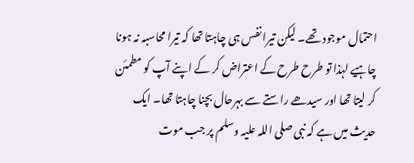احتمال موجود تھے۔ لیکن تیرا نفس ہی چاہتا تھا کہ تیرا محاسبہ نہ ہونا چاہیے لہٰذا تو طرح طرح کے اعتراض کر کے اپنے آپ کو مطمئن کر لیتا تھا اور سیدھے راستے سے بہرحال بچنا چاہتا تھا۔ ایک حدیث میں ہے کہ نبی صلی اللہ علیہ وسلم پر جب موت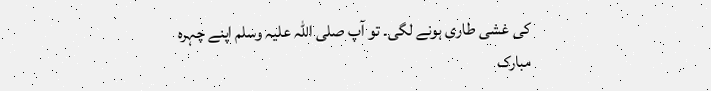کی غشی طاری ہونے لگی۔ تو آپ صلی اللہ علیہ وسلم اپنے چہرہ مبارک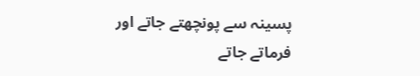پسینہ سے پونچھتے جاتے اور فرماتے جاتے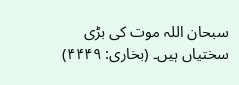سبحان اللہ موت کی بڑی سختیاں ہیں۔ (بخاری: ۴۴۴۹)